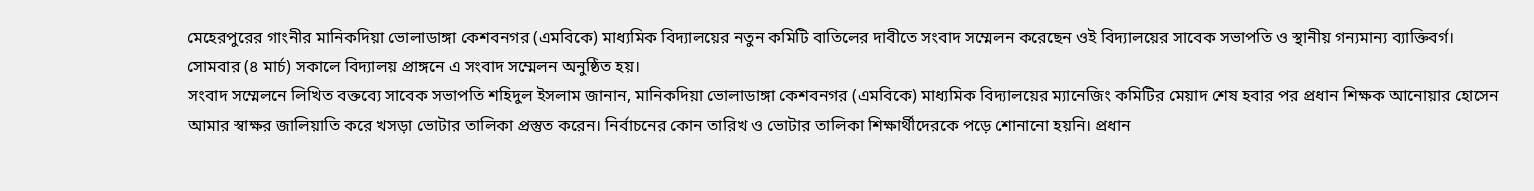মেহেরপুরের গাংনীর মানিকদিয়া ভোলাডাঙ্গা কেশবনগর (এমবিকে) মাধ্যমিক বিদ্যালয়ের নতুন কমিটি বাতিলের দাবীতে সংবাদ সম্মেলন করেছেন ওই বিদ্যালয়ের সাবেক সভাপতি ও স্থানীয় গন্যমান্য ব্যাক্তিবর্গ। সোমবার (৪ মার্চ) সকালে বিদ্যালয় প্রাঙ্গনে এ সংবাদ সম্মেলন অনুষ্ঠিত হয়।
সংবাদ সম্মেলনে লিখিত বক্তব্যে সাবেক সভাপতি শহিদুল ইসলাম জানান, মানিকদিয়া ভোলাডাঙ্গা কেশবনগর (এমবিকে) মাধ্যমিক বিদ্যালয়ের ম্যানেজিং কমিটির মেয়াদ শেষ হবার পর প্রধান শিক্ষক আনোয়ার হোসেন আমার স্বাক্ষর জালিয়াতি করে খসড়া ভোটার তালিকা প্রস্তুত করেন। নির্বাচনের কোন তারিখ ও ভোটার তালিকা শিক্ষার্থীদেরকে পড়ে শোনানো হয়নি। প্রধান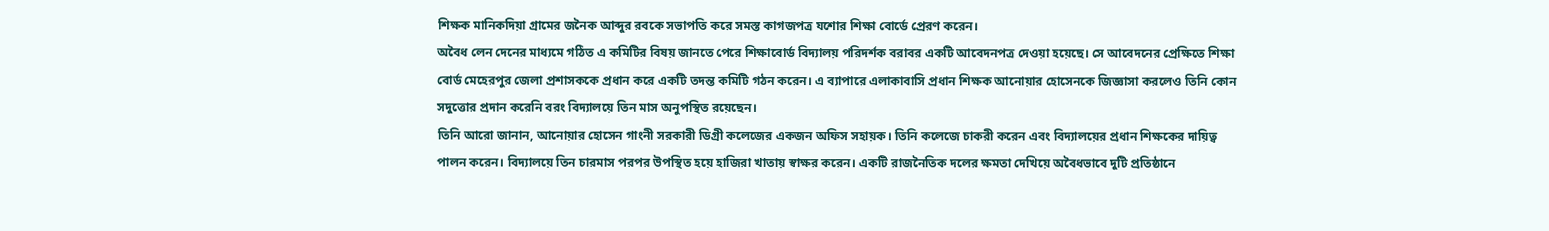শিক্ষক মানিকদিয়া গ্রামের জনৈক আব্দুর রবকে সভাপতি করে সমস্ত কাগজপত্র যশোর শিক্ষা বোর্ডে প্রেরণ করেন।
অবৈধ লেন দেনের মাধ্যমে গঠিত এ কমিটির বিষয় জানতে পেরে শিক্ষাবোর্ড বিদ্যালয় পরিদর্শক বরাবর একটি আবেদনপত্র দেওয়া হয়েছে। সে আবেদনের প্রেক্ষিতে শিক্ষা বোর্ড মেহেরপুর জেলা প্রশাসককে প্রধান করে একটি তদন্ত কমিটি গঠন করেন। এ ব্যাপারে এলাকাবাসি প্রধান শিক্ষক আনোয়ার হোসেনকে জিজ্ঞাসা করলেও তিনি কোন সদুত্তোর প্রদান করেনি বরং বিদ্যালয়ে তিন মাস অনুপস্থিত রয়েছেন।
তিনি আরো জানান, আনোয়ার হোসেন গাংনী সরকারী ডিগ্রী কলেজের একজন অফিস সহায়ক। তিনি কলেজে চাকরী করেন এবং বিদ্যালয়ের প্রধান শিক্ষকের দায়িত্ব পালন করেন। বিদ্যালয়ে তিন চারমাস পরপর উপস্থিত হয়ে হাজিরা খাতায় স্বাক্ষর করেন। একটি রাজনৈতিক দলের ক্ষমতা দেখিয়ে অবৈধভাবে দুটি প্রতিষ্ঠানে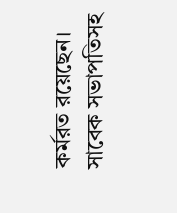কর্মরত রয়েছেন। সাবেক সভাপতিসহ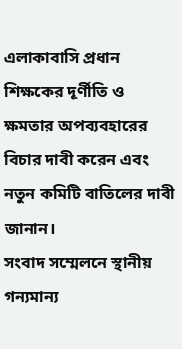এলাকাবাসি প্রধান শিক্ষকের দূর্ণীতি ও ক্ষমতার অপব্যবহারের বিচার দাবী করেন এবং নতুন কমিটি বাতিলের দাবী জানান।
সংবাদ সম্মেলনে স্থানীয় গন্যমান্য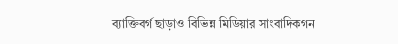ব্যাক্তিবর্গ ছাড়াও বিভিন্ন মিডিয়ার সাংবাদিকগন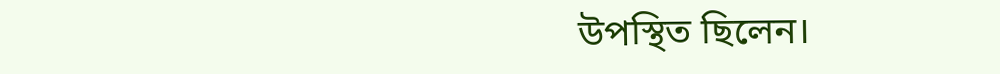উপস্থিত ছিলেন।